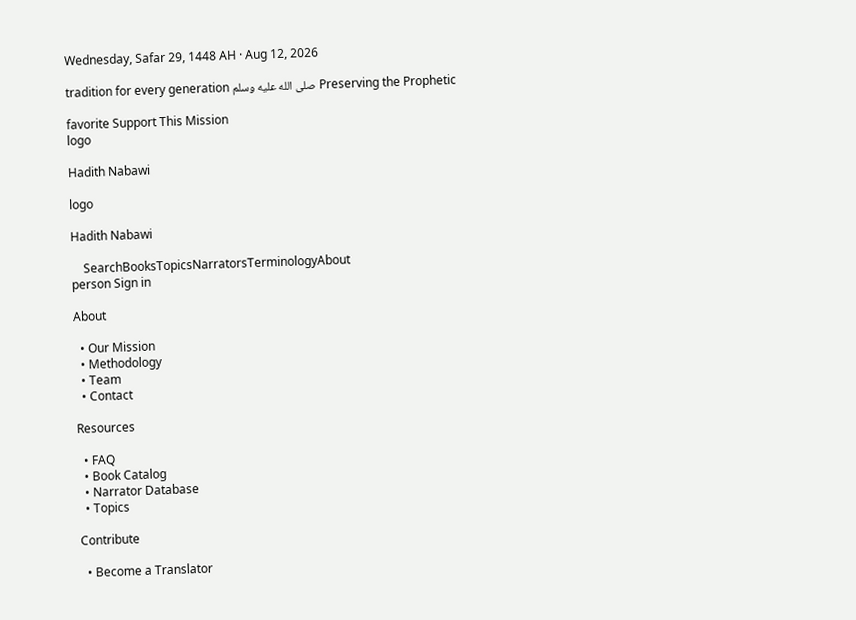Wednesday, Safar 29, 1448 AH · Aug 12, 2026

Preserving the Prophetic صلى الله عليه وسلم tradition for every generation

favorite Support This Mission
logo

Hadith Nabawi

logo

Hadith Nabawi

    SearchBooksTopicsNarratorsTerminologyAbout
person Sign in

About

  • Our Mission
  • Methodology
  • Team
  • Contact

Resources

  • FAQ
  • Book Catalog
  • Narrator Database
  • Topics

Contribute

  • Become a Translator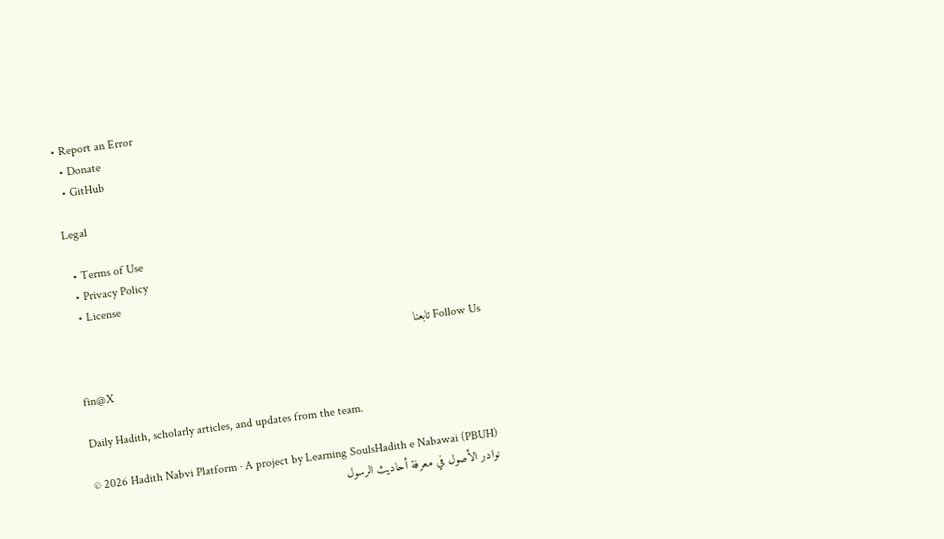• Report an Error
  • Donate
  • GitHub

Legal

  • Terms of Use
  • Privacy Policy
  • License

Follow Us تابعنا

fin@X

Daily Hadith, scholarly articles, and updates from the team.

© 2026 Hadith Nabvi Platform · A project by Learning SoulsHadith e Nabawai (PBUH)
نوادر الأصول في معرفة أحاديث الرسول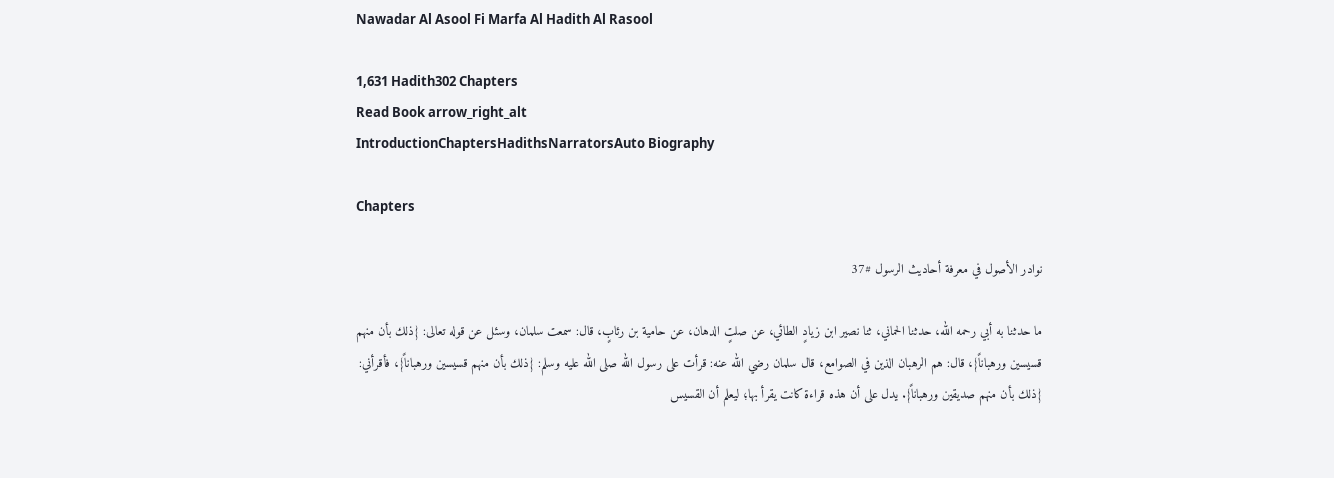Nawadar Al Asool Fi Marfa Al Hadith Al Rasool

1,631 Hadith302 Chapters
Read Book arrow_right_alt
IntroductionChaptersHadithsNarratorsAuto Biography

Chapters

نوادر الأصول في معرفة أحاديث الرسول #37

ما حدثنا به أبي رحمه الله، حدثنا الحماني، ثنا نصير ابن زيادٍ الطائي، عن صلتٍ الدهان، عن حامية بن رئابٍ، قال: سمعت سلمان، وسئل عن قوله تعالى: {ذلك بأن منهم قسيسين ورهباناً}، قال: هم الرهبان الذين في الصوامع، قال سلمان رضي الله عنه: قرأت على رسول الله صلى الله عليه وسلم: {ذلك بأن منهم قسيسين ورهباناً}، فأقرأني: {ذلك بأن منهم صديقين ورهباناً}. يدل على أن هذه قراءة كانت يقرأ بها؛ ليعلم أن القسيس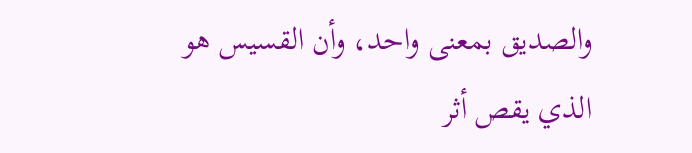والصديق بمعنى واحد، وأن القسيس هو الذي يقص أثر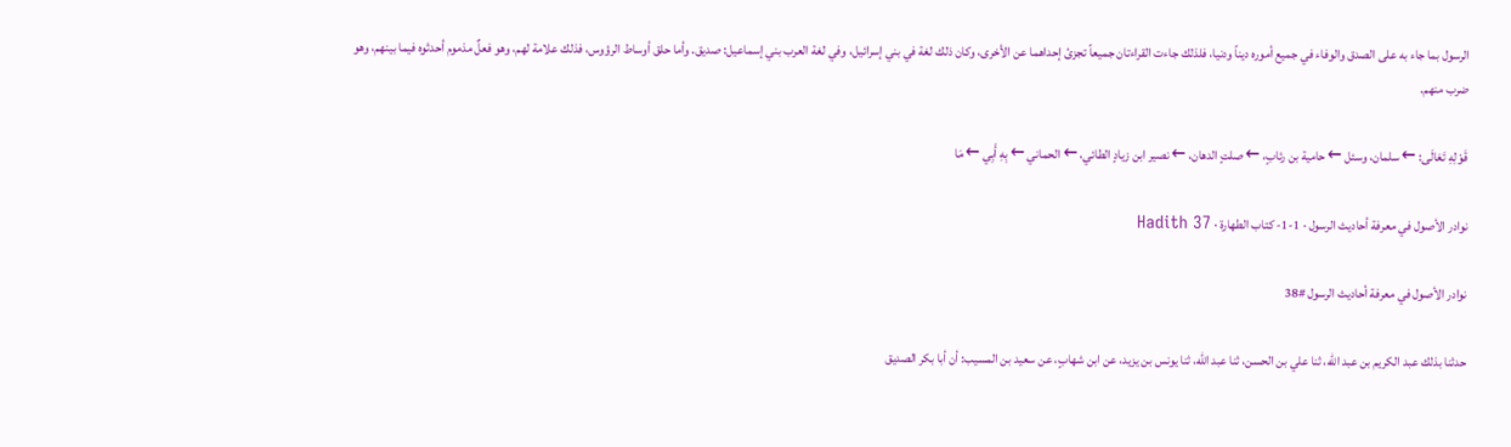الرسول بما جاء به على الصدق والوفاء في جميع أموره ديناً ودنيا، فلذلك جاءت القراءتان جميعاً تجزئ إحداهما عن الأخرى، وكان ذلك لغة في بني إسرائيل، وفي لغة العرب بني إسماعيل: صديق. وأما حلق أوساط الرؤوس، فذلك علامة لهم، وهو فعلٌ مذموم أحدثوه فيما بينهم، وهو ضرب منهم.

قَوْلِهِ تَعَالَى: ← سلمان، وسئل ← حامية بن رئابٍ، ← صلتٍ الدهان، ← نصير ابن زيادٍ الطائي، ← الحماني ← بِهِ أَبِي ← مَا

نوادر الأصول في معرفة أحاديث الرسول · 1-1- كتاب الطهارة · Hadith 37

نوادر الأصول في معرفة أحاديث الرسول #38

حدثنا بذلك عبد الكريم بن عبد الله، ثنا علي بن الحسن، ثنا عبد الله، ثنا يونس بن يزيد، عن ابن شهابٍ، عن سعيد بن المسيب: أن أبا بكر الصديق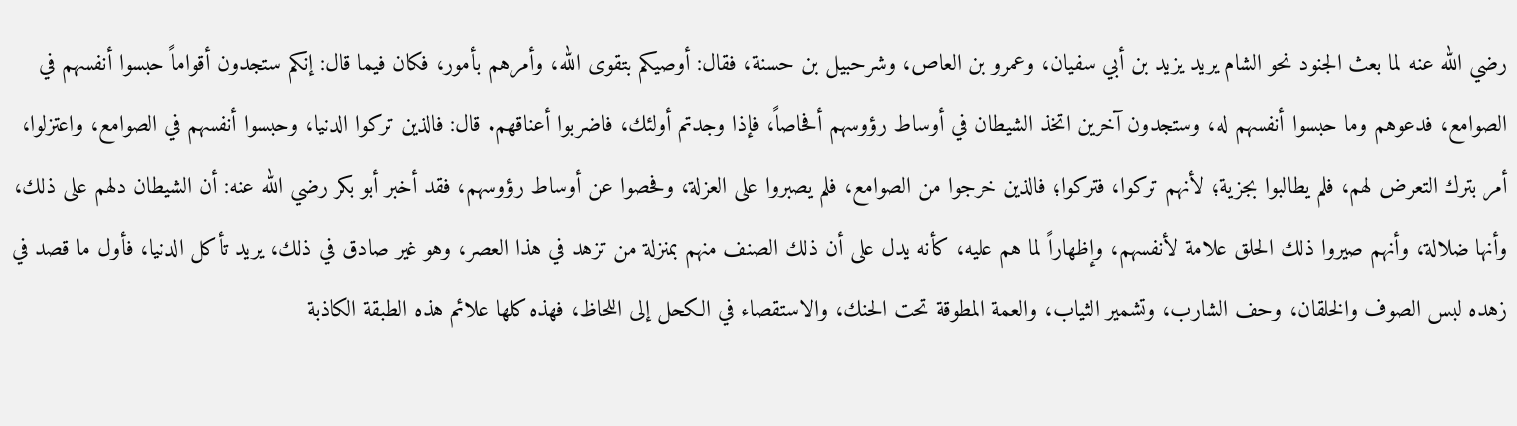رضي الله عنه لما بعث الجنود نحو الشام يريد يزيد بن أبي سفيان، وعمرو بن العاص، وشرحبيل بن حسنة، فقال: أوصيكم بتقوى الله، وأمرهم بأمور، فكان فيما قال: إنكم ستجدون أقواماً حبسوا أنفسهم في الصوامع، فدعوهم وما حبسوا أنفسهم له، وستجدون آخرين اتخذ الشيطان في أوساط رؤوسهم أفحاصاً، فإذا وجدتم أولئك، فاضربوا أعناقهم. قال: فالذين تركوا الدنيا، وحبسوا أنفسهم في الصوامع، واعتزلوا، أمر بترك التعرض لهم، فلم يطالبوا بجزية؛ لأنهم تركوا، فتركوا؛ فالذين خرجوا من الصوامع، فلم يصبروا على العزلة، وفحصوا عن أوساط رؤوسهم، فقد أخبر أبو بكر رضي الله عنه: أن الشيطان دلهم على ذلك، وأنها ضلالة، وأنهم صيروا ذلك الحلق علامة لأنفسهم، وإظهاراً لما هم عليه، كأنه يدل على أن ذلك الصنف منهم بمنزلة من تزهد في هذا العصر، وهو غير صادق في ذلك، يريد تأكل الدنيا، فأول ما قصد في زهده لبس الصوف والخلقان، وحف الشارب، وتشمير الثياب، والعمة المطوقة تحت الحنك، والاستقصاء في الكحل إلى اللحاظ، فهذه كلها علائم هذه الطبقة الكاذبة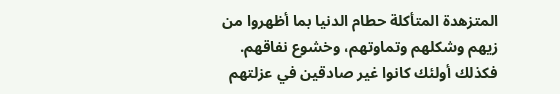المتزهدة المتأكلة حطام الدنيا بما أظهروا من زيهم وشكلهم وتماوتهم، وخشوع نفاقهم. فكذلك أولئك كانوا غير صادقين في عزلتهم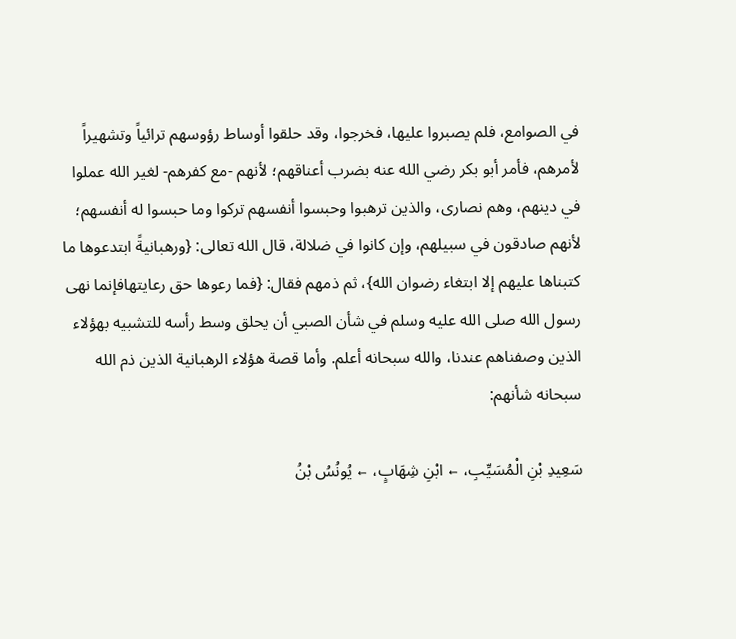في الصوامع، فلم يصبروا عليها، فخرجوا، وقد حلقوا أوساط رؤوسهم ترائياً وتشهيراً لأمرهم، فأمر أبو بكر رضي الله عنه بضرب أعناقهم؛ لأنهم -مع كفرهم- لغير الله عملوا في دينهم، وهم نصارى، والذين ترهبوا وحبسوا أنفسهم تركوا وما حبسوا له أنفسهم؛ لأنهم صادقون في سبيلهم، وإن كانوا في ضلالة، قال الله تعالى: {ورهبانيةً ابتدعوها ما كتبناها عليهم إلا ابتغاء رضوان الله}، ثم ذمهم فقال: {فما رعوها حق رعايتهافإنما نهى رسول الله صلى الله عليه وسلم في شأن الصبي أن يحلق وسط رأسه للتشبيه بهؤلاء الذين وصفناهم عندنا، والله سبحانه أعلم. وأما قصة هؤلاء الرهبانية الذين ذم الله سبحانه شأنهم:

سَعِيدِ بْنِ الْمُسَيِّبِ، ← ابْنِ شِهَابٍ، ← يُونُسُ بْنُ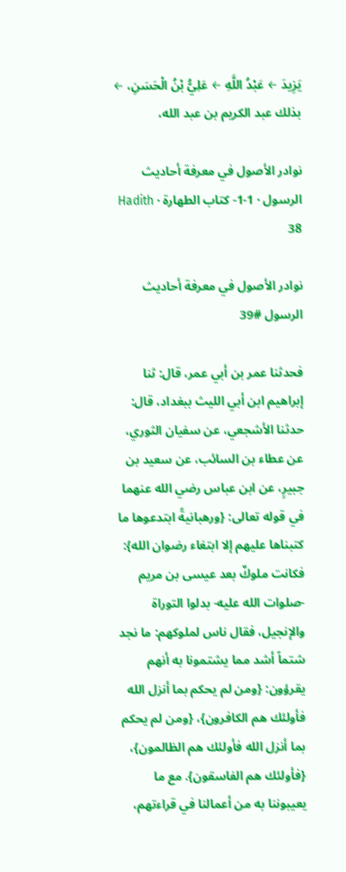يَزِيدَ ← عَبْدُ اللَّهِ ← عَلِيُّ بْنُ الْحَسَنِ، ← بذلك عبد الكريم بن عبد الله،

نوادر الأصول في معرفة أحاديث الرسول · 1-1- كتاب الطهارة · Hadith 38

نوادر الأصول في معرفة أحاديث الرسول #39

فحدثنا عمر بن أبي عمر، قال: ثنا إبراهيم ابن أبي الليث ببغداد، قال: حدثنا الأشجعي، عن سفيان الثوري، عن عطاء بن السائب، عن سعيد بن جبيرٍ، عن ابن عباس رضي الله عنهما في قوله تعالى: {ورهبانيةً ابتدعوها ما كتبناها عليهم إلا ابتغاء رضوان الله}: فكانت ملوكٌ بعد عيسى بن مريم -صلوات الله عليه- بدلوا التوراة والإنجيل، فقال ناس لملوكهم: ما نجد شتماً أشد مما يشتمونا به أنهم يقرؤون: {ومن لم يحكم بما أنزل الله فأولئك هم الكافرون}، {ومن لم يحكم بما أنزل الله فأولئك هم الظالمون}، {فأولئك هم الفاسقون}. مع ما يعيبوننا به من أعمالنا في قراءتهم،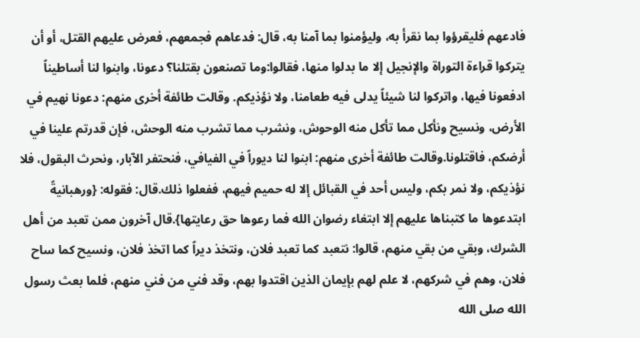فادعهم فليقرؤوا بما نقرأ به، وليؤمنوا بما آمنا به، قال: فدعاهم فجمعهم، فعرض عليهم القتل، أو أن يتركوا قراءة التوراة والإنجيل إلا ما بدلوا منها، فقالوا:وما تصنعون بقتلنا؟ دعونا، وابنوا لنا أساطيناً ادفعونا فيها، واتركوا لنا شيئاً يدلى فيه طعامنا، ولا نؤذيكم. وقالت طائفة أخرى منهم: دعونا نهيم في الأرض، ونسيح ونأكل مما تأكل منه الوحوش، ونشرب مما تشرب منه الوحش، فإن قدرتم علينا في أرضكم، فاقتلونا.وقالت طائفة أخرى منهم: ابنوا لنا ديوراً في الفيافي، فنحتفر الآبار، ونحرث البقول، فلا نؤذيكم، ولا نمر بكم، وليس أحد في القبائل إلا له حميم فيهم، ففعلوا ذلك.قال: فقوله: {ورهبانيةً ابتدعوها ما كتبناها عليهم إلا ابتغاء رضوان الله فما رعوها حق رعايتها}.قال آخرون ممن تعبد من أهل الشرك، وبقي من بقي منهم، قالوا: نتعبد كما تعبد فلان، ونتخذ ديراً كما اتخذ فلان، ونسيح كما ساح فلان، وهم في شركهم، لا علم لهم بإيمان الذين اقتدوا بهم، وقد فني من فني منهم، فلما بعث رسول الله صلى الله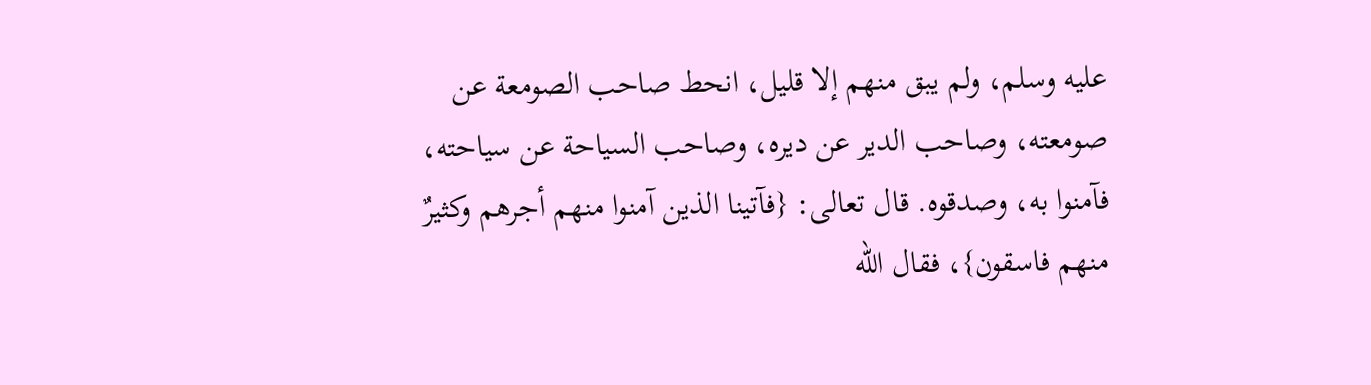عليه وسلم، ولم يبق منهم إلا قليل، انحط صاحب الصومعة عن صومعته، وصاحب الدير عن ديره، وصاحب السياحة عن سياحته، فآمنوا به، وصدقوه. قال تعالى: {فآتينا الذين آمنوا منهم أجرهم وكثيرٌ منهم فاسقون}، فقال الله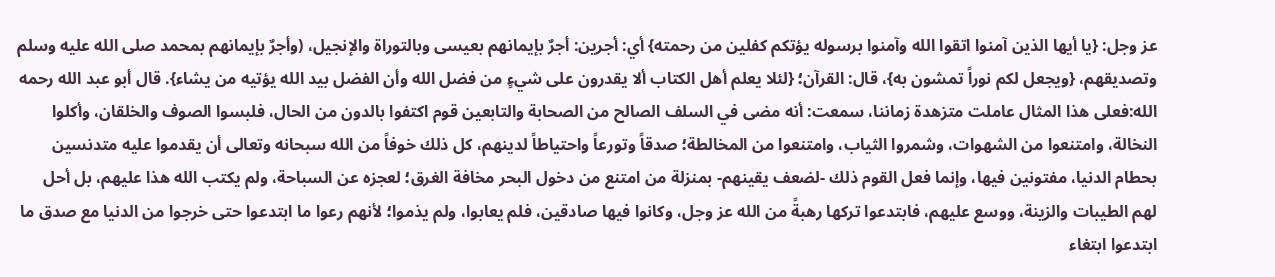عز وجل: {يا أيها الذين آمنوا اتقوا الله وآمنوا برسوله يؤتكم كفلين من رحمته} أي: أجرين: أجرٌ بإيمانهم بعيسى وبالتوراة والإنجيل، (وأجرٌ بإيمانهم بمحمد صلى الله عليه وسلم وتصديقهم، {ويجعل لكم نوراً تمشون به}، قال: القرآن؛ {لئلا يعلم أهل الكتاب ألا يقدرون على شيءٍ من فضل الله وأن الفضل بيد الله يؤتيه من يشاء}. قال أبو عبد الله رحمه الله:فعلى هذا المثال عاملت متزهدة زماننا، سمعت: أنه مضى في السلف الصالح من الصحابة والتابعين قوم اكتفوا بالدون من الحال، فلبسوا الصوف والخلقان، وأكلوا النخالة، وامتنعوا من الشهوات، وشمروا الثياب، وامتنعوا من المخالطة؛ صدقاً وتورعاً واحتياطاً لدينهم، كل ذلك خوفاً من الله سبحانه وتعالى أن يقدموا عليه متدنسين بحطام الدنيا، مفتونين فيها، وإنما فعل القوم ذلك -لضعف يقينهم- بمنزلة من امتنع من دخول البحر مخافة الغرق؛ لعجزه عن السباحة، ولم يكتب الله هذا عليهم، بل أحل لهم الطيبات والزينة، ووسع عليهم، فابتدعوا تركها رهبةً من الله عز وجل، وكانوا فيها صادقين، فلم يعابوا، ولم يذموا؛ لأنهم رعوا ما ابتدعوا حتى خرجوا من الدنيا مع صدق ما ابتدعوا ابتغاء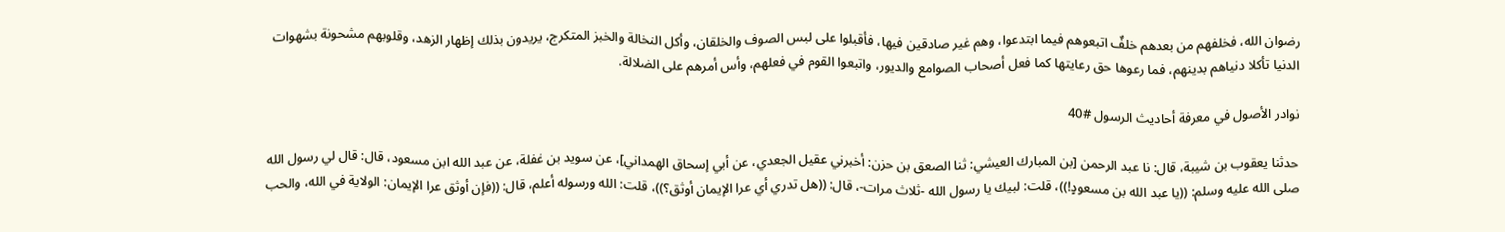رضوان الله، فخلفهم من بعدهم خلفٌ اتبعوهم فيما ابتدعوا، وهم غير صادقين فيها، فأقبلوا على لبس الصوف والخلقان، وأكل النخالة والخبز المتكرج، يريدون بذلك إظهار الزهد، وقلوبهم مشحونة بشهوات الدنيا تأكلا دنياهم بدينهم، فما رعوها حق رعايتها كما فعل أصحاب الصوامع والديور، واتبعوا القوم في فعلهم، وأس أمرهم على الضلالة.

نوادر الأصول في معرفة أحاديث الرسول #40

حدثنا يعقوب بن شيبة، قال: نا عبد الرحمن [بن المبارك العيشي: ثنا الصعق بن حزن: أخبرني عقيل الجعدي، عن أبي إسحاق الهمداني]، عن سويد بن غفلة، عن عبد الله ابن مسعود، قال: قال لي رسول الله صلى الله عليه وسلم: ((يا عبد الله بن مسعودٍ!))، قلت: لبيك يا رسول الله -ثلاث مرات-، قال: ((هل تدري أي عرا الإيمان أوثق؟))، قلت: الله ورسوله أعلم، قال: ((فإن أوثق عرا الإيمان: الولاية في الله، والحب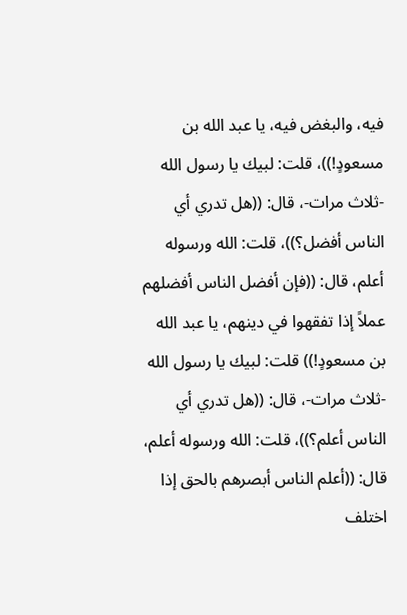فيه، والبغض فيه، يا عبد الله بن مسعودٍ!))، قلت: لبيك يا رسول الله -ثلاث مرات-، قال: ((هل تدري أي الناس أفضل؟))، قلت: الله ورسوله أعلم، قال: ((فإن أفضل الناس أفضلهم عملاً إذا تفقهوا في دينهم، يا عبد الله بن مسعودٍ!)) قلت: لبيك يا رسول الله -ثلاث مرات-، قال: ((هل تدري أي الناس أعلم؟))، قلت: الله ورسوله أعلم، قال: ((أعلم الناس أبصرهم بالحق إذا اختلف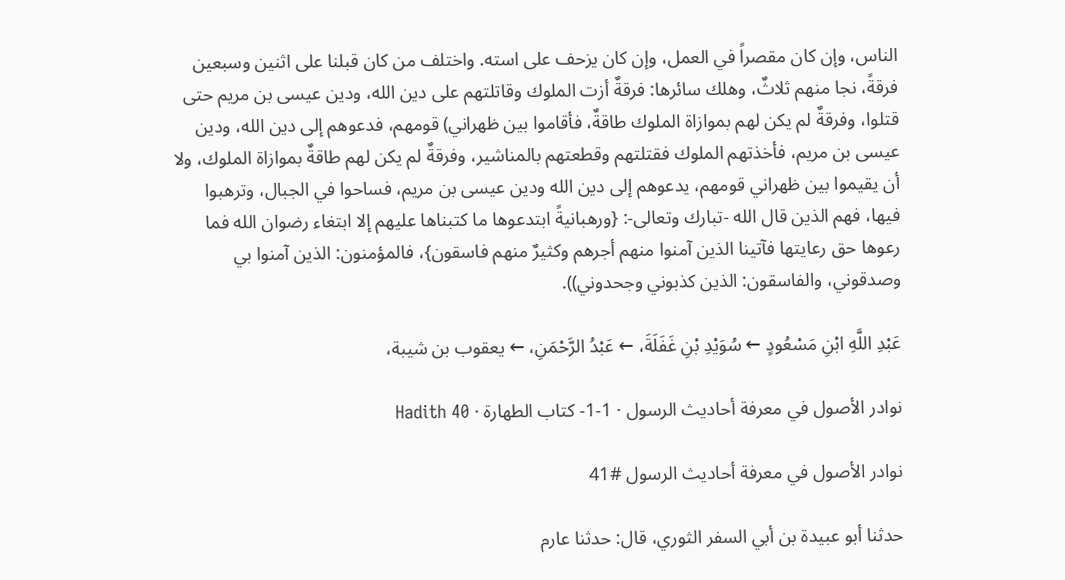الناس، وإن كان مقصراً في العمل، وإن كان يزحف على استه. واختلف من كان قبلنا على اثنين وسبعين فرقةً، نجا منهم ثلاثٌ، وهلك سائرها: فرقةٌ أزت الملوك وقاتلتهم على دين الله، ودين عيسى بن مريم حتى قتلوا، وفرقةٌ لم يكن لهم بموازاة الملوك طاقةٌ، فأقاموا بين ظهراني) قومهم، فدعوهم إلى دين الله، ودين عيسى بن مريم، فأخذتهم الملوك فقتلتهم وقطعتهم بالمناشير، وفرقةٌ لم يكن لهم طاقةٌ بموازاة الملوك، ولا أن يقيموا بين ظهراني قومهم، يدعوهم إلى دين الله ودين عيسى بن مريم، فساحوا في الجبال، وترهبوا فيها، فهم الذين قال الله -تبارك وتعالى-: {ورهبانيةً ابتدعوها ما كتبناها عليهم إلا ابتغاء رضوان الله فما رعوها حق رعايتها فآتينا الذين آمنوا منهم أجرهم وكثيرٌ منهم فاسقون}، فالمؤمنون: الذين آمنوا بي وصدقوني، والفاسقون: الذين كذبوني وجحدوني)).

عَبْدِ اللَّهِ ابْنِ مَسْعُودٍ ← سُوَيْدِ بْنِ غَفَلَةَ، ← عَبْدُ الرَّحْمَنِ، ← يعقوب بن شيبة،

نوادر الأصول في معرفة أحاديث الرسول · 1-1- كتاب الطهارة · Hadith 40

نوادر الأصول في معرفة أحاديث الرسول #41

حدثنا أبو عبيدة بن أبي السفر الثوري، قال: حدثنا عارم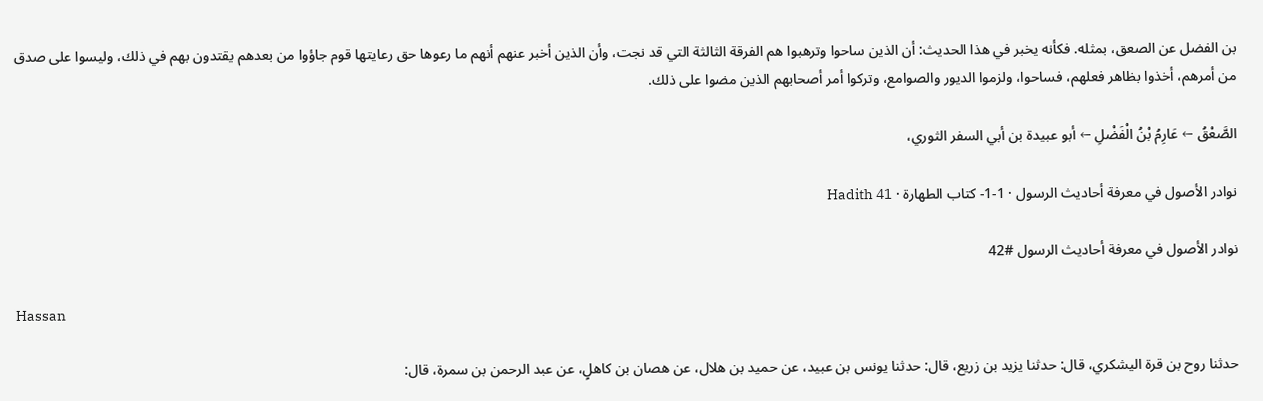بن الفضل عن الصعق، بمثله. فكأنه يخبر في هذا الحديث: أن الذين ساحوا وترهبوا هم الفرقة الثالثة التي قد نجت، وأن الذين أخبر عنهم أنهم ما رعوها حق رعايتها قوم جاؤوا من بعدهم يقتدون بهم في ذلك، وليسوا على صدق من أمرهم، أخذوا بظاهر فعلهم، فساحوا، ولزموا الديور والصوامع، وتركوا أمر أصحابهم الذين مضوا على ذلك.

الصَّعْقُ ← عَارِمُ بْنُ الْفَضْلِ ← أبو عبيدة بن أبي السفر الثوري،

نوادر الأصول في معرفة أحاديث الرسول · 1-1- كتاب الطهارة · Hadith 41

نوادر الأصول في معرفة أحاديث الرسول #42

Hassan

حدثنا روح بن قرة اليشكري، قال: حدثنا يزيد بن زريع، قال: حدثنا يونس بن عبيد، عن حميد بن هلال، عن هصان بن كاهلٍ، عن عبد الرحمن بن سمرة، قال: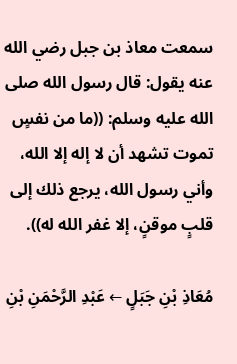سمعت معاذ بن جبل رضي الله عنه يقول: قال رسول الله صلى الله عليه وسلم: ((ما من نفسٍ تموت تشهد أن لا إله إلا الله، وأني رسول الله، يرجع ذلك إلى قلبٍ موقنٍ، إلا غفر الله له)).

مُعَاذِ بْنِ جَبَلٍ ← عَبْدِ الرَّحْمَنِ بْنِ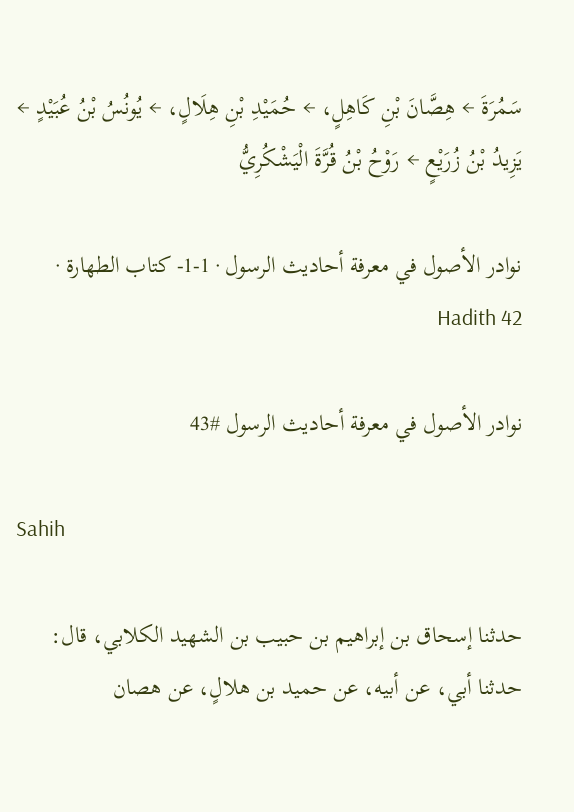سَمُرَةَ ← هِصَّانَ بْنِ كَاهِلٍ، ← حُمَيْدِ بْنِ هِلَالٍ، ← يُونُسُ بْنُ عُبَيْدٍ ← يَزِيدُ بْنُ زُرَيْعٍ ← رَوْحُ بْنُ قُرَّةَ الْيَشْكُرِيُّ

نوادر الأصول في معرفة أحاديث الرسول · 1-1- كتاب الطهارة · Hadith 42

نوادر الأصول في معرفة أحاديث الرسول #43

Sahih

حدثنا إسحاق بن إبراهيم بن حبيب بن الشهيد الكلابي، قال: حدثنا أبي، عن أبيه، عن حميد بن هلالٍ، عن هصان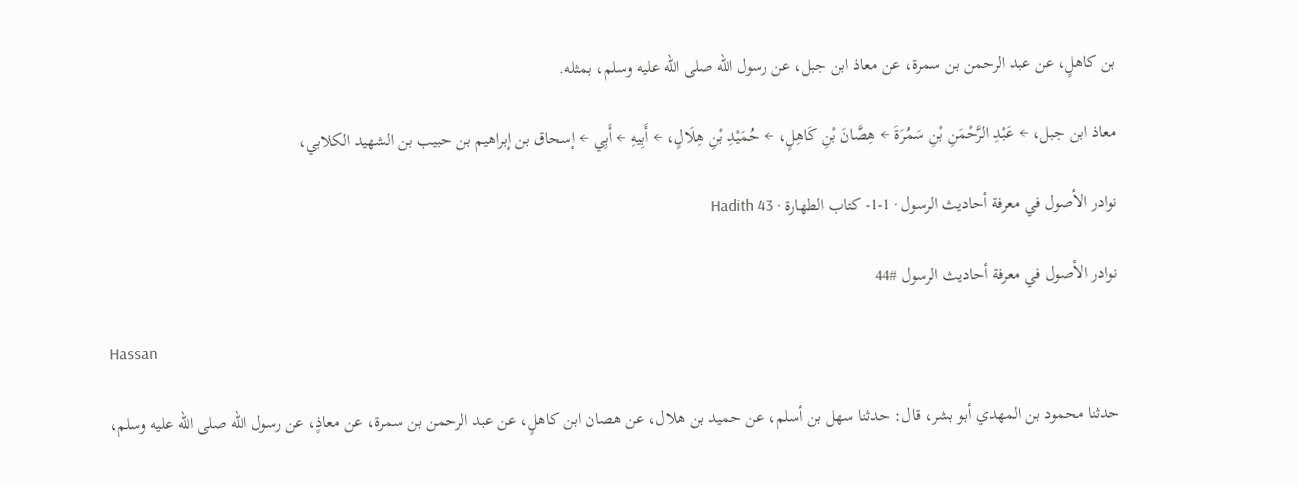بن كاهلٍ، عن عبد الرحمن بن سمرة، عن معاذ ابن جبل، عن رسول الله صلى الله عليه وسلم، بمثله.

معاذ ابن جبل، ← عَبْدِ الرَّحْمَنِ بْنِ سَمُرَةَ ← هِصَّانَ بْنِ كَاهِلٍ، ← حُمَيْدِ بْنِ هِلَالٍ، ← أَبِيهِ ← أَبِي ← إسحاق بن إبراهيم بن حبيب بن الشهيد الكلابي،

نوادر الأصول في معرفة أحاديث الرسول · 1-1- كتاب الطهارة · Hadith 43

نوادر الأصول في معرفة أحاديث الرسول #44

Hassan

حدثنا محمود بن المهدي أبو بشر، قال: حدثنا سهل بن أسلم، عن حميد بن هلال، عن هصان ابن كاهلٍ، عن عبد الرحمن بن سمرة، عن معاذٍ، عن رسول الله صلى الله عليه وسلم،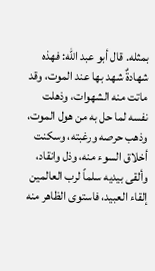بمثله. قال أبو عبد الله: فهذه شهادةٌ شهد بها عند الموت، وقد ماتت منه الشهوات، وذهلت نفسه لما حل به من هول الموت، وذهب حرصه ورغبته، وسكنت أخلاق السوء منه، وذل وانقاد، وألقى بيديه سلماً لرب العالمين إلقاء العبيد، فاستوى الظاهر منه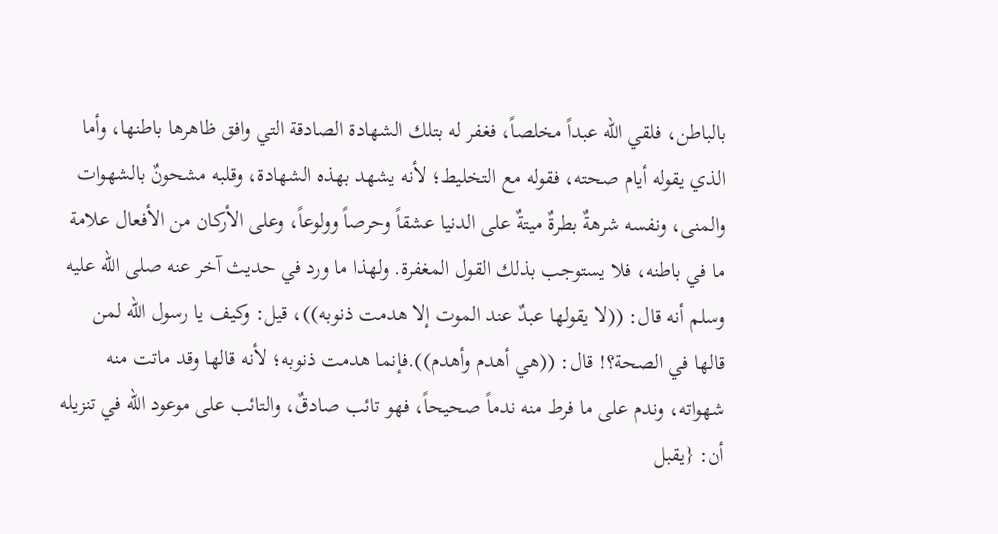بالباطن، فلقي الله عبداً مخلصاً، فغفر له بتلك الشهادة الصادقة التي وافق ظاهرها باطنها، وأما الذي يقوله أيام صحته، فقوله مع التخليط؛ لأنه يشهد بهذه الشهادة، وقلبه مشحونٌ بالشهوات والمنى، ونفسه شرهةٌ بطرةٌ ميتةٌ على الدنيا عشقاً وحرصاً وولوعاً، وعلى الأركان من الأفعال علامة ما في باطنه، فلا يستوجب بذلك القول المغفرة. ولهذا ما ورد في حديث آخر عنه صلى الله عليه وسلم أنه قال: ((لا يقولها عبدٌ عند الموت إلا هدمت ذنوبه))، قيل: وكيف يا رسول الله لمن قالها في الصحة؟! قال: ((هي أهدم وأهدم)).فإنما هدمت ذنوبه؛ لأنه قالها وقد ماتت منه شهواته، وندم على ما فرط منه ندماً صحيحاً، فهو تائب صادقٌ، والتائب على موعود الله في تنزيله أن: {يقبل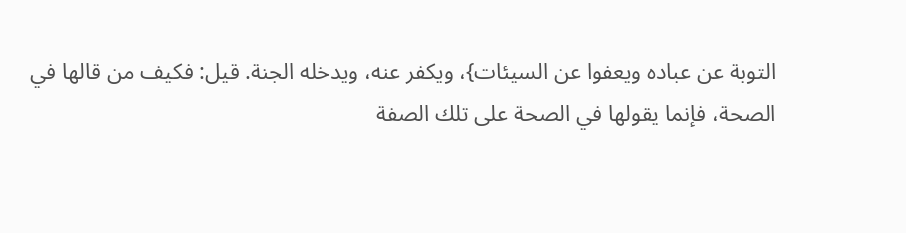التوبة عن عباده ويعفوا عن السيئات}، ويكفر عنه، ويدخله الجنة. قيل: فكيف من قالها في الصحة، فإنما يقولها في الصحة على تلك الصفة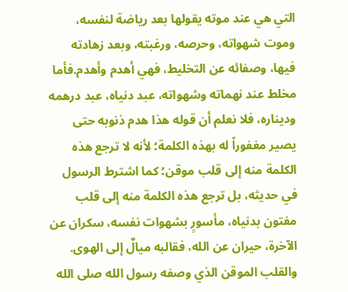التي هي عند موته يقولها بعد رياضة لنفسه، وموت شهواته، وحرصه، ورغبته، وبعد زهادته فيها، وصفائه عن التخليط، فهي أهدم وأهدم.فأما مخلط عند نهماته وشهواته، عبد دنياه، عبد درهمه وديناره، فلا نعلم أن قوله هذا هدم ذنوبه حتى يصير مغفوراً له بهذه الكلمة؛ لأنه لا ترجع هذه الكلمة منه إلى قلب موقن؛ كما اشترط الرسول في حديثه، بل ترجع هذه الكلمة منه إلى قلب مفتون بدنياه، مأسورٍ بشهوات نفسه، سكران عن الآخرة، حيران عن الله، فقالبه ميالٌ إلى الهوى. والقلب الموقن الذي وصفه رسول الله صلى الله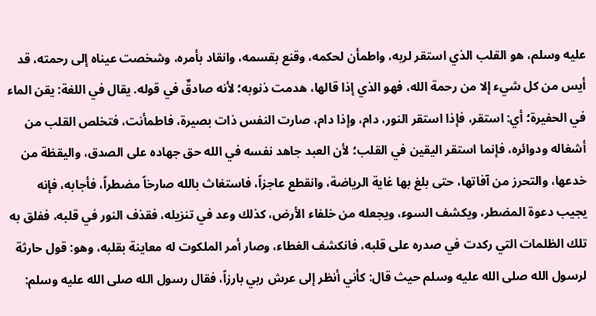عليه وسلم، هو القلب الذي استقر لربه، واطمأن لحكمه، وقنع بقسمه، وانقاد بأمره، وشخصت عيناه إلى رحمته، قد أيس من كل شيء إلا من رحمة الله، فهو الذي إذا قالها، هدمت ذنوبه؛ لأنه صادقٌ في قوله. يقال في اللغة: يقن الماء في الحفيرة؛ أي: استقر، فإذا استقر النور، دام، وإذا دام، صارت النفس ذات بصيرة، فاطمأنت، فتخلص القلب من أشغاله ودوائره، فإنما استقر اليقين في القلب؛ لأن العبد جاهد نفسه في الله حق جهاده على الصدق، واليقظة من خدعها، والتحرز من آفاتها، حتى بلغ بها غاية الرياضة، وانقطع عاجزاً، فاستغاث بالله صارخاً مضطراً، فأجابه، فإنه يجيب دعوة المضطر، ويكشف السوء، ويجعله من خلفاء الأرض، كذلك وعد في تنزيله، فقذف النور في قلبه، ففلق به تلك الظلمات التي ركدت في صدره على قلبه، فانكشف الغطاء، وصار أمر الملكوت له معاينة بقلبه، وهو: قول حارثة لرسول الله صلى الله عليه وسلم حيث قال: كأني أنظر إلى عرش ربي بارزاً، فقال رسول الله صلى الله عليه وسلم: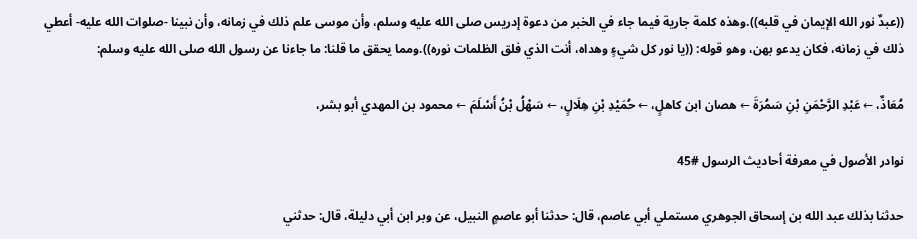((عبدٌ نور الله الإيمان في قلبه)).وهذه كلمة جارية فيما جاء في الخبر من دعوة إدريس صلى الله عليه وسلم، وأن موسى علم ذلك في زمانه، وأن نبينا -صلوات الله عليه- أعطي ذلك في زمانه، فكان يدعو بهن، وهو قوله: ((يا نور كل شيءٍ وهداه، أنت الذي فلق الظلمات نوره)).ومما يحقق ما قلنا: ما جاءنا عن رسول الله صلى الله عليه وسلم:

مُعَاذٌ، ← عَبْدِ الرَّحْمَنِ بْنِ سَمُرَةَ ← هصان ابن كاهلٍ، ← حُمَيْدِ بْنِ هِلَالٍ، ← سَهْلُ بْنُ أَسْلَمَ ← محمود بن المهدي أبو بشر،

نوادر الأصول في معرفة أحاديث الرسول #45

حدثنا بذلك عبد الله بن إسحاق الجوهري مستملي أبي عاصم، قال: حدثنا أبو عاصمٍ النبيل، عن وبر ابن أبي دليلة، قال: حدثني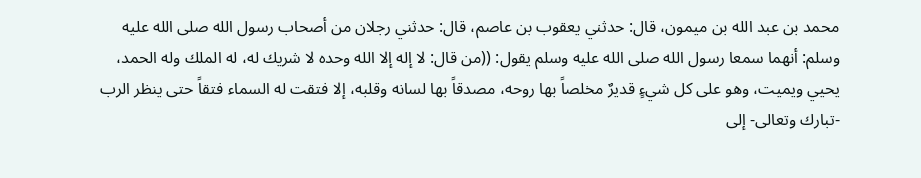محمد بن عبد الله بن ميمون، قال: حدثني يعقوب بن عاصم، قال: حدثني رجلان من أصحاب رسول الله صلى الله عليه وسلم: أنهما سمعا رسول الله صلى الله عليه وسلم يقول: ((من قال: لا إله إلا الله وحده لا شريك له، له الملك وله الحمد، يحيي ويميت، وهو على كل شيءٍ قديرٌ مخلصاً بها روحه، مصدقاً بها لسانه وقلبه، إلا فتقت له السماء فتقاً حتى ينظر الرب -تبارك وتعالى- إلى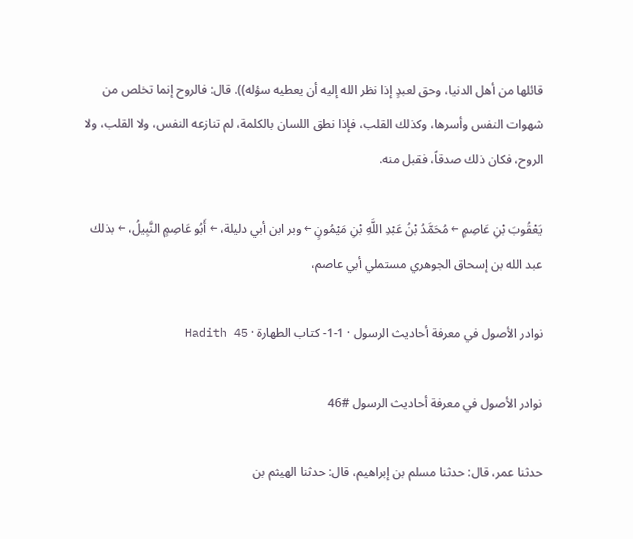قائلها من أهل الدنيا، وحق لعبدٍ إذا نظر الله إليه أن يعطيه سؤله)). قال: فالروح إنما تخلص من شهوات النفس وأسرها، وكذلك القلب، فإذا نطق اللسان بالكلمة، لم تنازعه النفس، ولا القلب، ولا الروح، فكان ذلك صدقاً، فقبل منه.

يَعْقُوبَ بْنِ عَاصِمٍ ← مُحَمَّدُ بْنُ عَبْدِ اللَّهِ بْنِ مَيْمُونٍ ← وبر ابن أبي دليلة، ← أَبُو عَاصِمٍ النَّبِيلُ، ← بذلك عبد الله بن إسحاق الجوهري مستملي أبي عاصم،

نوادر الأصول في معرفة أحاديث الرسول · 1-1- كتاب الطهارة · Hadith 45

نوادر الأصول في معرفة أحاديث الرسول #46

حدثنا عمر، قال: حدثنا مسلم بن إبراهيم، قال: حدثنا الهيثم بن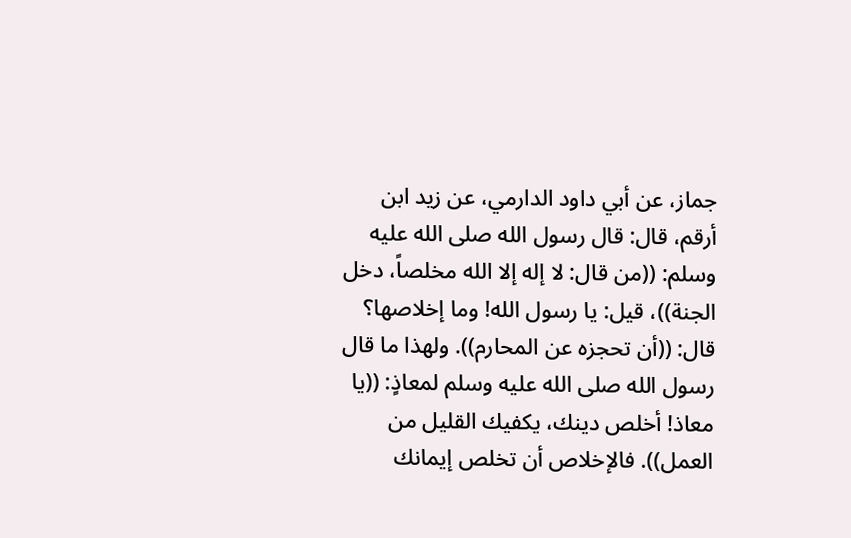جماز، عن أبي داود الدارمي، عن زيد ابن أرقم، قال: قال رسول الله صلى الله عليه وسلم: ((من قال: لا إله إلا الله مخلصاً، دخل الجنة))، قيل: يا رسول الله! وما إخلاصها؟ قال: ((أن تحجزه عن المحارم)). ولهذا ما قال رسول الله صلى الله عليه وسلم لمعاذٍ: ((يا معاذ! أخلص دينك، يكفيك القليل من العمل)). فالإخلاص أن تخلص إيمانك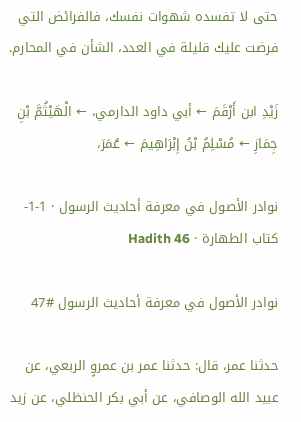حتى لا تفسده شهوات نفسك، فالفرائض التي فرضت عليك قليلة في العدد، الشأن في المحارم.

زَيْدِ ابن أَرْقَمَ ← أبي داود الدارمي، ← الْهَيْثُمَّ بْنِ جِمَازِ ← مُسْلِمُ بْنُ إِبْرَاهِيمَ ← عُمَرَ،

نوادر الأصول في معرفة أحاديث الرسول · 1-1- كتاب الطهارة · Hadith 46

نوادر الأصول في معرفة أحاديث الرسول #47

حدثنا عمر، قال: حدثنا عمر بن عمروٍ الربعي، عن عبيد الله الوصافي، عن أبي بكر الحنظلي، عن زيد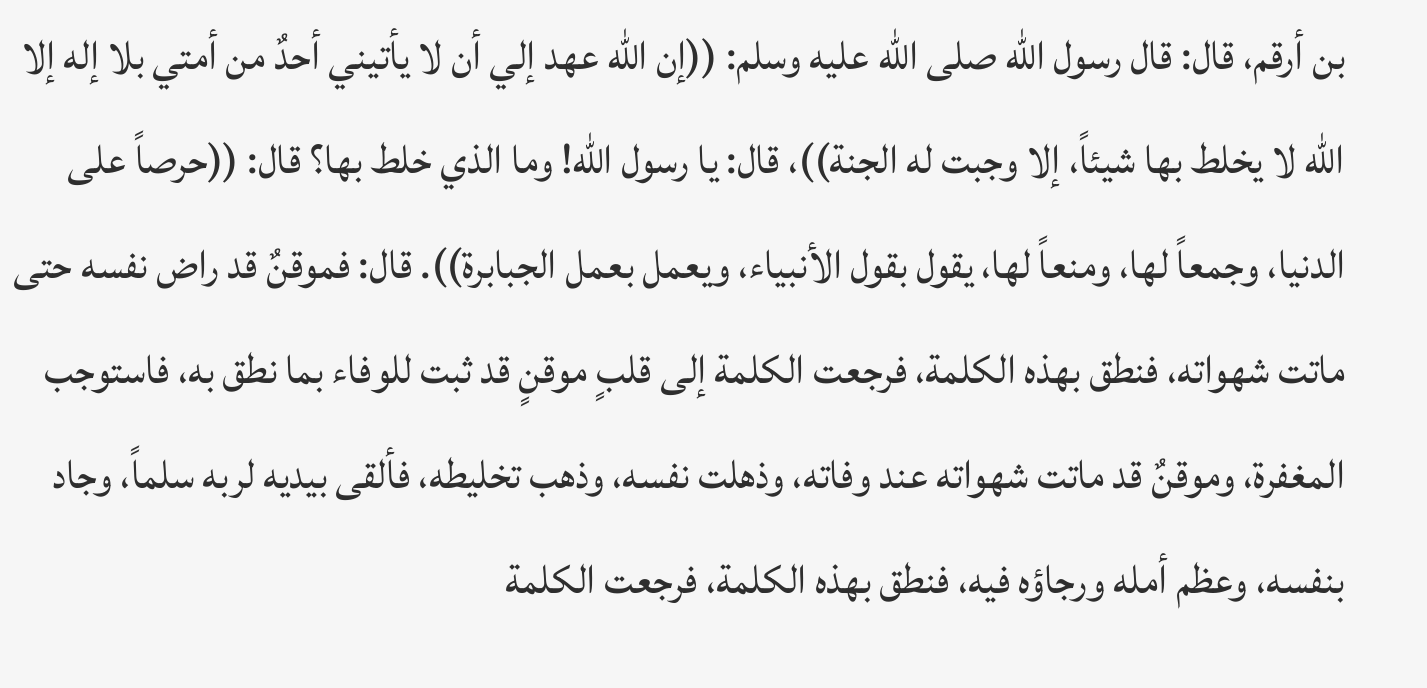بن أرقم، قال: قال رسول الله صلى الله عليه وسلم: ((إن الله عهد إلي أن لا يأتيني أحدٌ من أمتي بلا إله إلا الله لا يخلط بها شيئاً، إلا وجبت له الجنة))، قال: يا رسول الله! وما الذي خلط بها؟ قال: ((حرصاً على الدنيا، وجمعاً لها، ومنعاً لها، يقول بقول الأنبياء، ويعمل بعمل الجبابرة)). قال: فموقنٌ قد راض نفسه حتى ماتت شهواته، فنطق بهذه الكلمة، فرجعت الكلمة إلى قلبٍ موقنٍ قد ثبت للوفاء بما نطق به، فاستوجب المغفرة، وموقنٌ قد ماتت شهواته عند وفاته، وذهلت نفسه، وذهب تخليطه، فألقى بيديه لربه سلماً، وجاد بنفسه، وعظم أمله ورجاؤه فيه، فنطق بهذه الكلمة، فرجعت الكلمة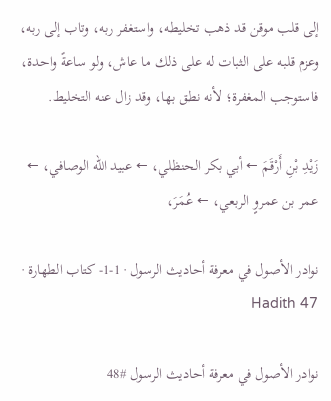إلى قلب موقن قد ذهب تخليطه، واستغفر ربه، وتاب إلى ربه، وعزم قلبه على الثبات له على ذلك ما عاش، ولو ساعةً واحدة، فاستوجب المغفرة؛ لأنه نطق بها، وقد زال عنه التخليط.

زَيْدِ بْنِ أَرْقَمَ ← أبي بكر الحنظلي، ← عبيد الله الوصافي، ← عمر بن عمروٍ الربعي، ← عُمَرَ،

نوادر الأصول في معرفة أحاديث الرسول · 1-1- كتاب الطهارة · Hadith 47

نوادر الأصول في معرفة أحاديث الرسول #48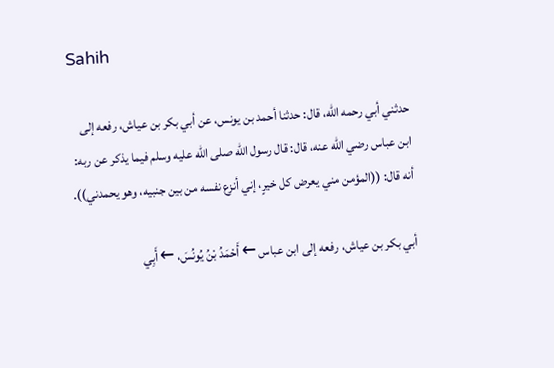Sahih

حدثني أبي رحمه الله، قال: حدثنا أحمد بن يونس، عن أبي بكر بن عياش، رفعه إلى ابن عباس رضي الله عنه، قال: قال رسول الله صلى الله عليه وسلم فيما يذكر عن ربه: أنه قال: ((المؤمن مني يعرض كل خيرٍ، إني أنزع نفسه من بين جنبيه، وهو يحمدني)).

أبي بكر بن عياش، رفعه إلى ابن عباس ← أَحْمَدُ بْنُ يُونُسَ، ← أَبِي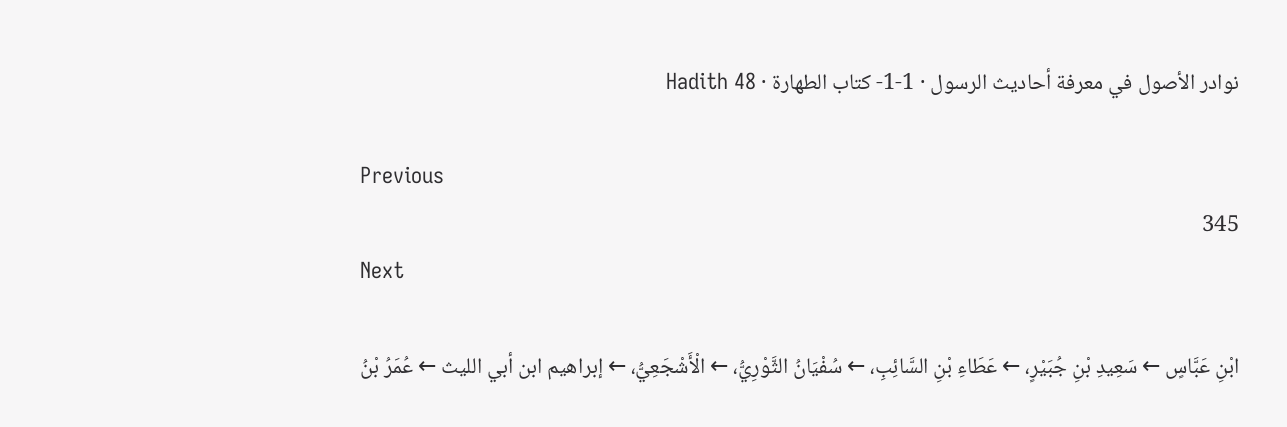نوادر الأصول في معرفة أحاديث الرسول · 1-1- كتاب الطهارة · Hadith 48

Previous
345
Next

ابْنِ عَبَّاسٍ ← سَعِيدِ بْنِ جُبَيْرٍ، ← عَطَاءِ بْنِ السَّائِبِ، ← سُفْيَانُ الثَّوْرِيُّ، ← الْأَشْجَعِيُّ، ← إبراهيم ابن أبي الليث ← عُمَرُ بْنُ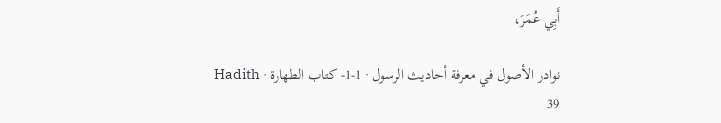أَبِي عُمَرَ،

نوادر الأصول في معرفة أحاديث الرسول · 1-1- كتاب الطهارة · Hadith 39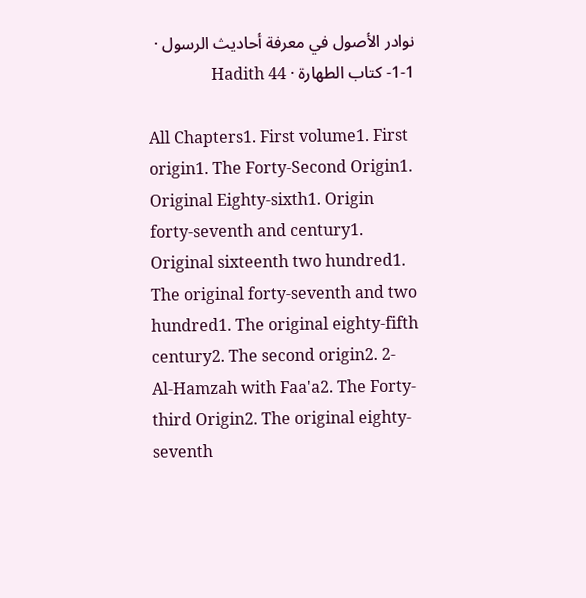نوادر الأصول في معرفة أحاديث الرسول · 1-1- كتاب الطهارة · Hadith 44

All Chapters1. First volume1. First origin1. The Forty-Second Origin1. Original Eighty-sixth1. Origin forty-seventh and century1. Original sixteenth two hundred1. The original forty-seventh and two hundred1. The original eighty-fifth century2. The second origin2. 2- Al-Hamzah with Faa'a2. The Forty-third Origin2. The original eighty-seventh